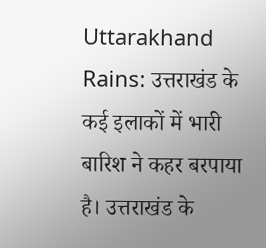Uttarakhand Rains: उत्तराखंड के कई इलाकों में भारी बारिश ने कहर बरपाया है। उत्तराखंड के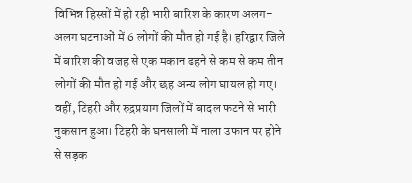विभिन्न हिस्सों में हो रही भारी बारिश के कारण अलग-अलग घटनाओं में 6 लोगों की मौत हो गई है। हरिद्वार जिले में बारिश की वजह से एक मकान ढहने से कम से कम तीन लोगों की मौत हो गई और छह अन्य लोग घायल हो गए। वहीं, टिहरी और रुद्रप्रयाग जिलों में बादल फटने से भारी नुकसान हुआ। टिहरी के घनसाली में नाला उफान पर होने से सड़क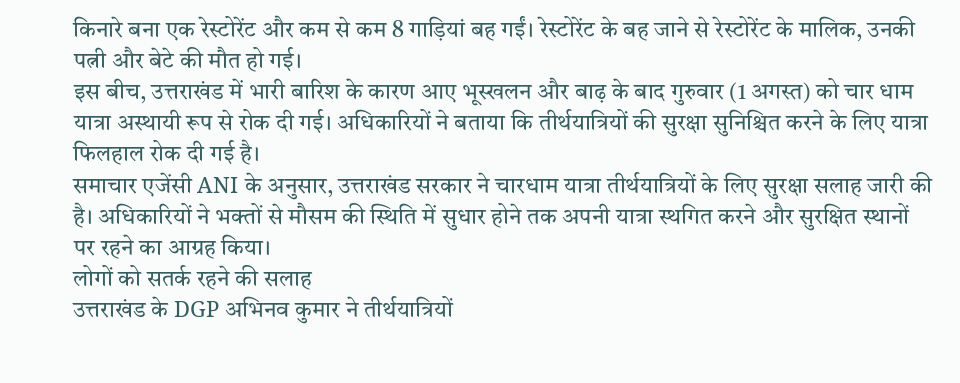किनारे बना एक रेस्टोरेंट और कम से कम 8 गाड़ियां बह गईं। रेस्टोरेंट के बह जाने से रेस्टोरेंट के मालिक, उनकी पत्नी और बेटे की मौत हो गई।
इस बीच, उत्तराखंड में भारी बारिश के कारण आए भूस्खलन और बाढ़ के बाद गुरुवार (1 अगस्त) को चार धाम यात्रा अस्थायी रूप से रोक दी गई। अधिकारियों ने बताया कि तीर्थयात्रियों की सुरक्षा सुनिश्चित करने के लिए यात्रा फिलहाल रोक दी गई है।
समाचार एजेंसी ANI के अनुसार, उत्तराखंड सरकार ने चारधाम यात्रा तीर्थयात्रियों के लिए सुरक्षा सलाह जारी की है। अधिकारियों ने भक्तों से मौसम की स्थिति में सुधार होने तक अपनी यात्रा स्थगित करने और सुरक्षित स्थानों पर रहने का आग्रह किया।
लोगों को सतर्क रहने की सलाह
उत्तराखंड के DGP अभिनव कुमार ने तीर्थयात्रियों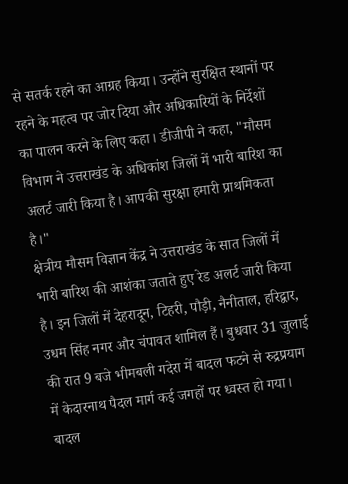से सतर्क रहने का आग्रह किया। उन्होंने सुरक्षित स्थानों पर रहने के महत्व पर जोर दिया और अधिकारियों के निर्देशों का पालन करने के लिए कहा। डीजीपी ने कहा, "मौसम विभाग ने उत्तराखंड के अधिकांश जिलों में भारी बारिश का अलर्ट जारी किया है। आपकी सुरक्षा हमारी प्राथमिकता है।"
क्षेत्रीय मौसम विज्ञान केंद्र ने उत्तराखंड के सात जिलों में भारी बारिश की आशंका जताते हुए रेड अलर्ट जारी किया है। इन जिलों में देहरादून, टिहरी, पौड़ी, नैनीताल, हरिद्वार, उधम सिंह नगर और चंपावत शामिल हैं। बुधवार 31 जुलाई की रात 9 बजे भीमबली गदेरा में बादल फटने से रुद्रप्रयाग में केदारनाथ पैदल मार्ग कई जगहों पर ध्वस्त हो गया। बादल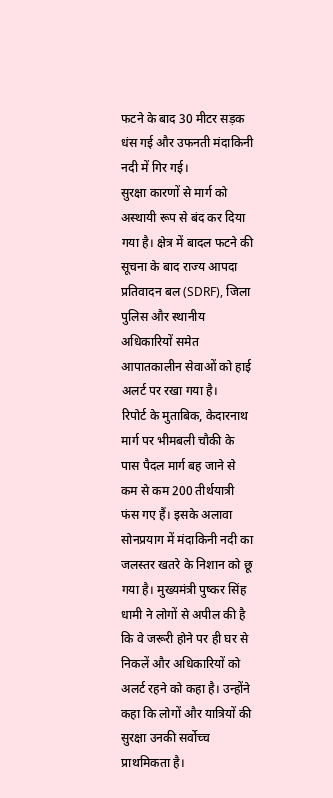फटने के बाद 30 मीटर सड़क धंस गई और उफनती मंदाकिनी नदी में गिर गई।
सुरक्षा कारणों से मार्ग को अस्थायी रूप से बंद कर दिया गया है। क्षेत्र में बादल फटने की सूचना के बाद राज्य आपदा प्रतिवादन बल (SDRF), जिला पुलिस और स्थानीय अधिकारियों समेत आपातकालीन सेवाओं को हाई अलर्ट पर रखा गया है।
रिपोर्ट के मुताबिक, केदारनाथ मार्ग पर भीमबली चौकी के पास पैदल मार्ग बह जाने से कम से कम 200 तीर्थयात्री फंस गए हैं। इसके अलावा सोनप्रयाग में मंदाकिनी नदी का जलस्तर खतरे के निशान को छू गया है। मुख्यमंत्री पुष्कर सिंह धामी ने लोगों से अपील की है कि वे जरूरी होने पर ही घर से निकलें और अधिकारियों को अलर्ट रहने को कहा है। उन्होंने कहा कि लोगों और यात्रियों की सुरक्षा उनकी सर्वोच्च प्राथमिकता है।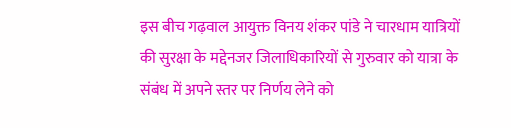इस बीच गढ़वाल आयुक्त विनय शंकर पांडे ने चारधाम यात्रियों की सुरक्षा के मद्देनजर जिलाधिकारियों से गुरुवार को यात्रा के संबंध में अपने स्तर पर निर्णय लेने को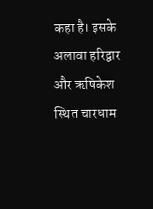कहा है। इसके अलावा हरिद्वार और ऋषिकेश स्थित चारधाम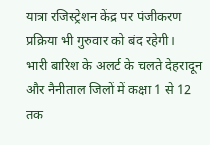यात्रा रजिस्ट्रेशन केंद्र पर पंजीकरण प्रक्रिया भी गुरुवार को बंद रहेगी।
भारी बारिश के अलर्ट के चलते देहरादून और नैनीताल जिलों में कक्षा 1 से 12 तक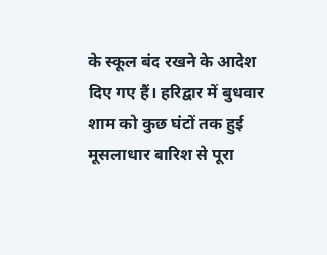के स्कूल बंद रखने के आदेश दिए गए हैं। हरिद्वार में बुधवार शाम को कुछ घंटों तक हुई मूसलाधार बारिश से पूरा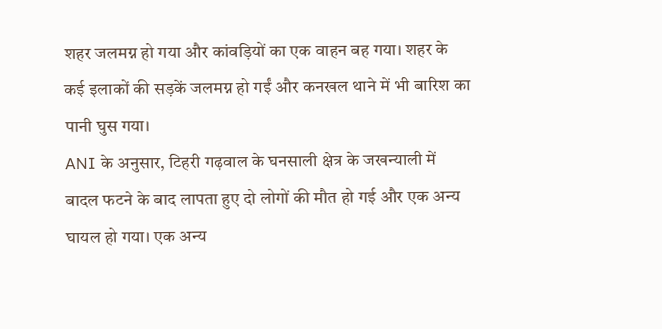शहर जलमग्न हो गया और कांवड़ियों का एक वाहन बह गया। शहर के कई इलाकों की सड़कें जलमग्न हो गईं और कनखल थाने में भी बारिश का पानी घुस गया।
ANI के अनुसार, टिहरी गढ़वाल के घनसाली क्षेत्र के जखन्याली में बादल फटने के बाद लापता हुए दो लोगों की मौत हो गई और एक अन्य घायल हो गया। एक अन्य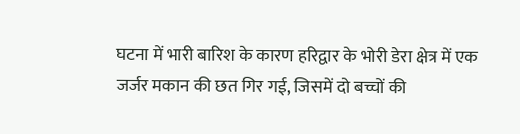घटना में भारी बारिश के कारण हरिद्वार के भोरी डेरा क्षेत्र में एक जर्जर मकान की छत गिर गई, जिसमें दो बच्चों की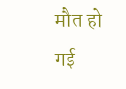मौत हो गई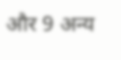और 9 अन्य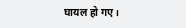घायल हो गए।